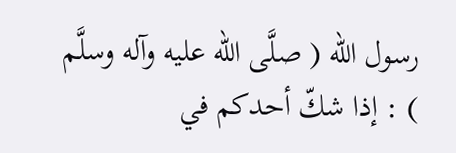رسول الله ( صلَّى الله عليه وآله وسلَّم ) : إذا شكّ أحدكم في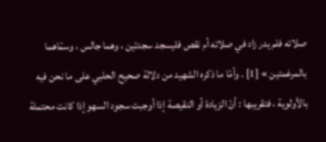صلاته فلم يدر زاد في صلاته أم نقص فليسجد سجدتين ، وهما جالس ، وسمّاهما بالمرغمتين » [1] . وأمّا ما ذكره الشهيد من دلالة صحيح الحلبي على ما نحن فيه بالأولوية ، فتقريبها : أنّ الزيادة أو النقيصة إذا أوجبت سجود السهو إذا كانت محتملة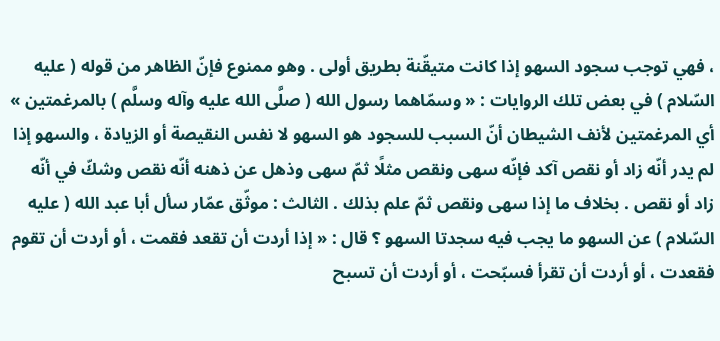، فهي توجب سجود السهو إذا كانت متيقّنة بطريق أولى . وهو ممنوع فإنّ الظاهر من قوله ( عليه السّلام ) في بعض تلك الروايات : « وسمّاهما رسول الله ( صلَّى الله عليه وآله وسلَّم ) بالمرغمتين » أي المرغمتين لأنف الشيطان أنّ السبب للسجود هو السهو لا نفس النقيصة أو الزيادة ، والسهو إذا لم يدر أنّه زاد أو نقص آكد فإنّه سهى ونقص مثلًا ثمّ سهى وذهل عن ذهنه أنّه نقص وشكّ في أنّه زاد أو نقص . بخلاف ما إذا سهى ونقص ثمّ علم بذلك . الثالث : موثّق عمّار سأل أبا عبد الله ( عليه السّلام ) عن السهو ما يجب فيه سجدتا السهو ؟ قال : « إذا أردت أن تقعد فقمت ، أو أردت أن تقوم فقعدت ، أو أردت أن تقرأ فسبّحت ، أو أردت أن تسبح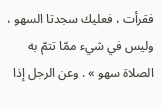فقرأت ، فعليك سجدتا السهو ، وليس في شيء ممّا تتمّ به الصلاة سهو » . وعن الرجل إذا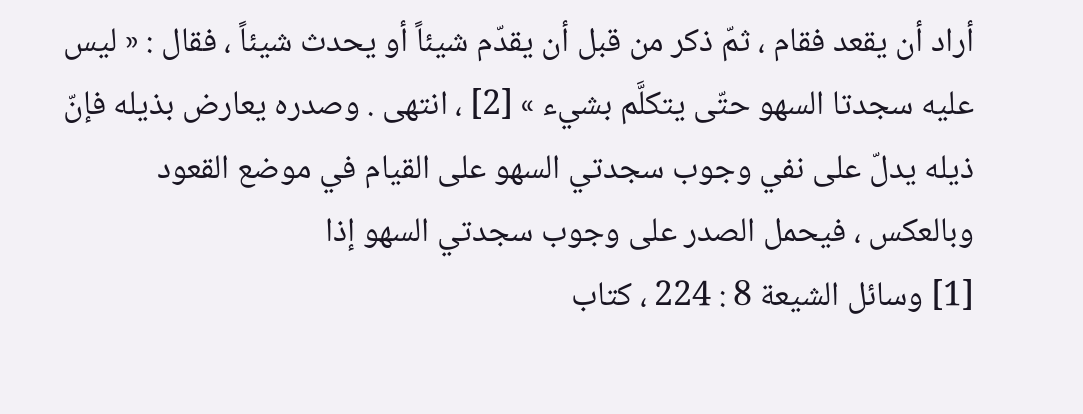أراد أن يقعد فقام ، ثمّ ذكر من قبل أن يقدّم شيئاً أو يحدث شيئاً ، فقال : « ليس عليه سجدتا السهو حتّى يتكلَّم بشيء » [2] ، انتهى . وصدره يعارض بذيله فإنّ ذيله يدلّ على نفي وجوب سجدتي السهو على القيام في موضع القعود وبالعكس ، فيحمل الصدر على وجوب سجدتي السهو إذا
[1] وسائل الشيعة 8 : 224 ، كتاب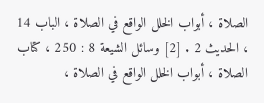الصلاة ، أبواب الخلل الواقع في الصلاة ، الباب 14 ، الحديث 2 . [2] وسائل الشيعة 8 : 250 ، كتاب الصلاة ، أبواب الخلل الواقع في الصلاة ،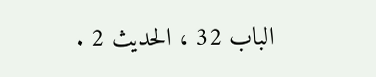الباب 32 ، الحديث 2 .